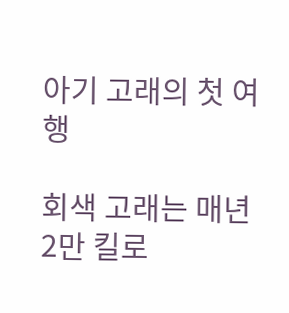아기 고래의 첫 여행

회색 고래는 매년 2만 킬로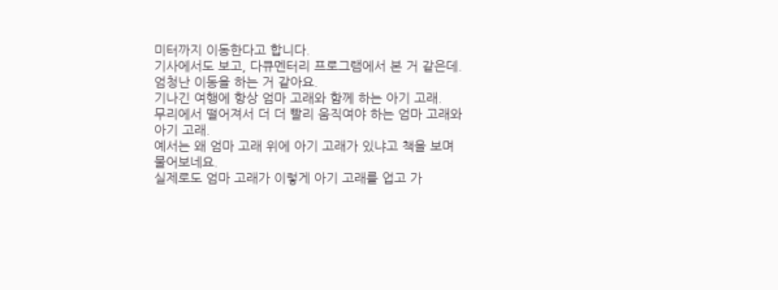미터까지 이동한다고 합니다.
기사에서도 보고, 다큐멘터리 프로그램에서 본 거 같은데.
엄청난 이동을 하는 거 같아요.
기나긴 여행에 항상 엄마 고래와 함께 하는 아기 고래.
무리에서 떨어져서 더 더 빨리 움직여야 하는 엄마 고래와 아기 고래.
예서는 왜 엄마 고래 위에 아기 고래가 있냐고 책을 보며 물어보네요.
실제로도 엄마 고래가 이렇게 아기 고래를 업고 가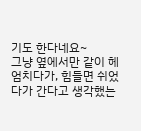기도 한다네요~
그냥 옆에서만 같이 헤엄치다가, 힘들면 쉬었다가 간다고 생각했는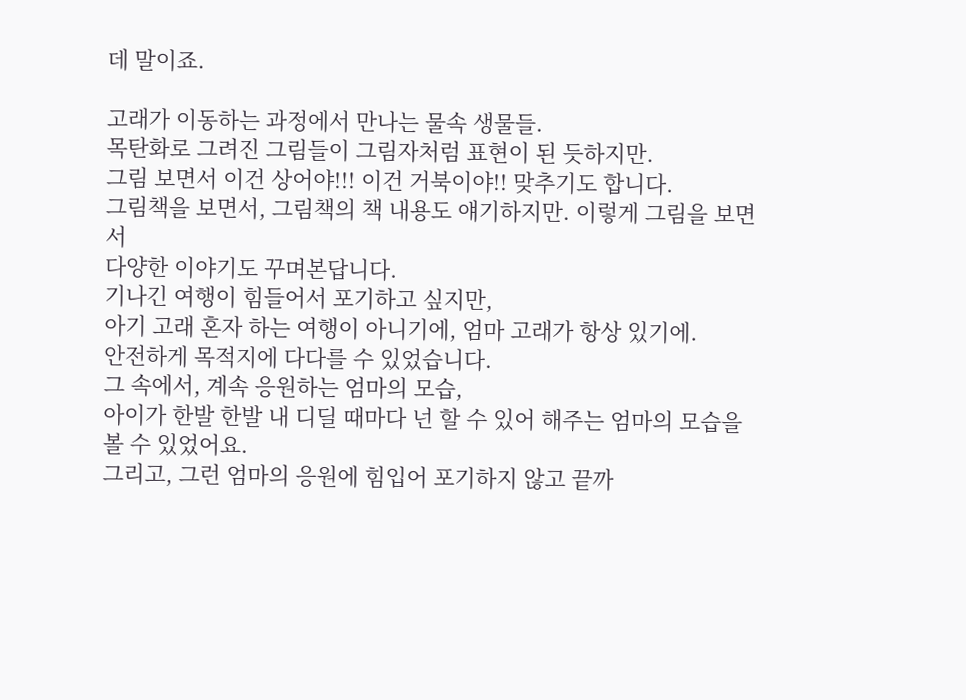데 말이죠.

고래가 이동하는 과정에서 만나는 물속 생물들.
목탄화로 그려진 그림들이 그림자처럼 표현이 된 듯하지만.
그림 보면서 이건 상어야!!! 이건 거북이야!! 맞추기도 합니다.
그림책을 보면서, 그림책의 책 내용도 얘기하지만. 이렇게 그림을 보면서
다양한 이야기도 꾸며본답니다.
기나긴 여행이 힘들어서 포기하고 싶지만,
아기 고래 혼자 하는 여행이 아니기에, 엄마 고래가 항상 있기에.
안전하게 목적지에 다다를 수 있었습니다.
그 속에서, 계속 응원하는 엄마의 모습,
아이가 한발 한발 내 디딜 때마다 넌 할 수 있어 해주는 엄마의 모습을 볼 수 있었어요.
그리고, 그런 엄마의 응원에 힘입어 포기하지 않고 끝까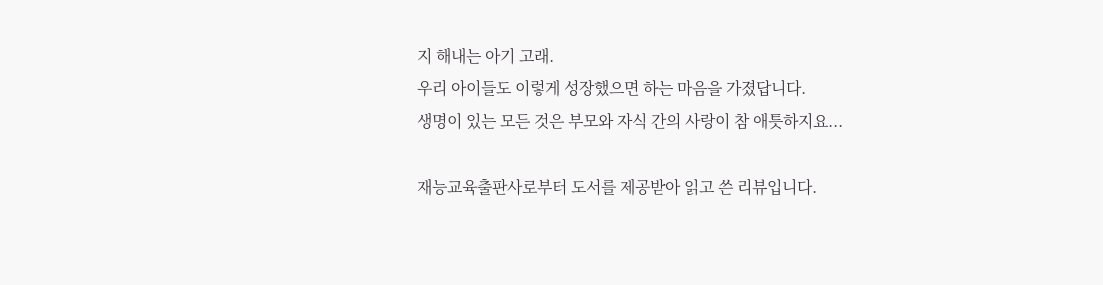지 해내는 아기 고래.
우리 아이들도 이렇게 성장했으면 하는 마음을 가졌답니다.
생명이 있는 모든 것은 부모와 자식 간의 사랑이 참 애틋하지요...

재능교육출판사로부터 도서를 제공받아 읽고 쓴 리뷰입니다.